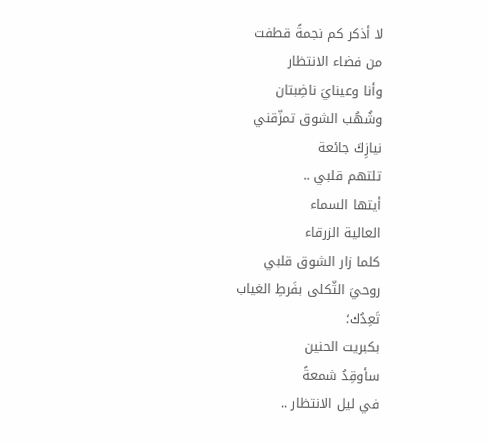لا أذكر كم نجمةً قطفت
من فضاء الانتظار
وأنا وعينايَ ناضِبتان
وشُهُب الشوق تمزّقني
نيازِكَ جائعة
تلتهم قلبي ..
أيتها السماء
العالية الزرقاء
كلما زار الشوق قلبي
روحيَ الثّكلى بفَرطِ الغياب
تَعِدُك؛
بكبريت الحنين
سأوقِدُ شمعةً
في ليل الانتظار ..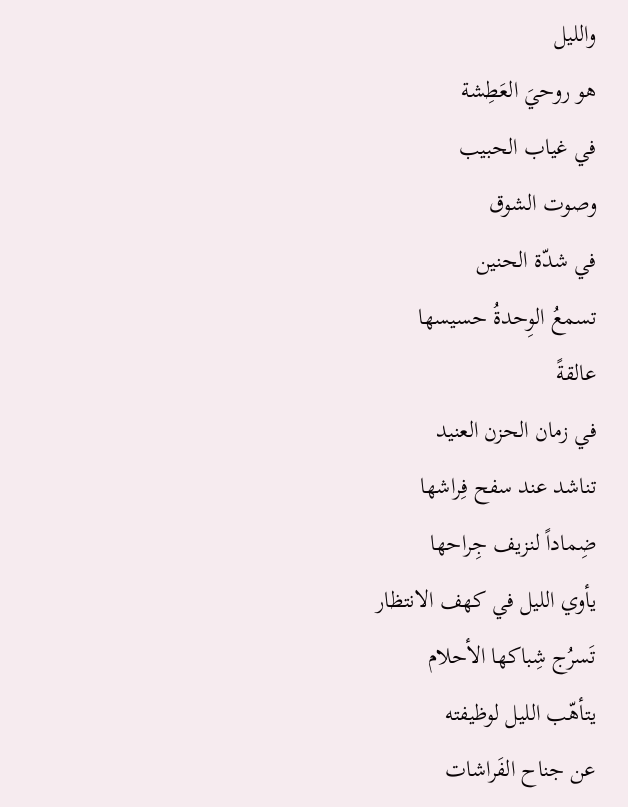والليل
هو روحيَ العَطِشة
في غياب الحبيب
وصوت الشوق
في شدّة الحنين
تسمعُ الوِحدةُ حسيسها
عالقةً
في زمان الحزن العنيد
تناشد عند سفح فِراشها
ضِماداً لنزيف جِراحها
يأوي الليل في كهف الانتظار
تَسرُج شِباكها الأحلام
يتأهّب الليل لوظيفته
عن جناح الفَراشات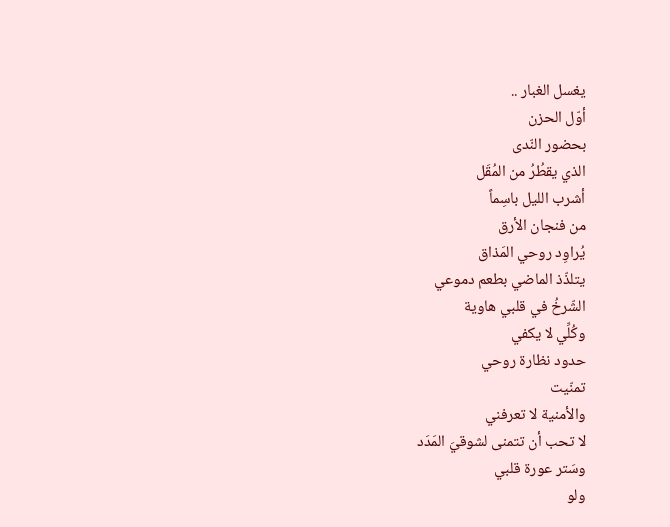يغسل الغبار ..
أوّل الحزن
بحضور النّدى
الذي يقطُرُ من المُقَل
أشرب الليل باسِماً
من فنجان الأرق
يُراوِد روحي المَذاق
يتلذّذ الماضي بطعم دموعي
الشّرخُ في قلبي هاوية
وكُلِّي لا يكفي
حدود نظارة روحي
تمنّيت
والأمنية لا تعرفني
لا تحب أن تتمنى لشوقيَ المَدَد
وسَتر عورة قلبي
ولو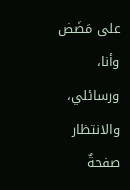على مَضَض
وأنا، ورسائلي، والانتظار
صفحةٌ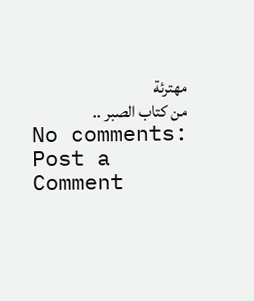مهترئة
من كتاب الصبر ..
No comments:
Post a Comment